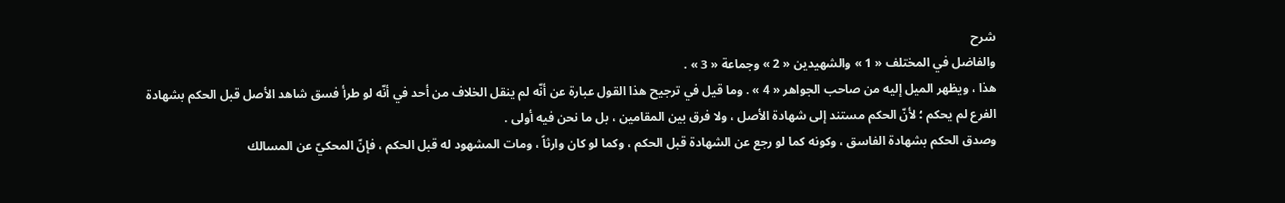شرح
والفاضل في المختلف « 1 » والشهيدين « 2 » وجماعة « 3 » .
هذا ، ويظهر الميل إليه من صاحب الجواهر « 4 » . وما قيل في ترجيح هذا القول عبارة عن أنّه لم ينقل الخلاف من أحد في أنّه لو طرأ فسق شاهد الأصل قبل الحكم بشهادة الفرع لم يحكم ؛ لأنّ الحكم مستند إلى شهادة الأصل ، ولا فرق بين المقامين ، بل ما نحن فيه أولى .
وصدق الحكم بشهادة الفاسق ، وكونه كما لو رجع عن الشهادة قبل الحكم ، وكما لو كان وارثاً ، ومات المشهود له قبل الحكم ، فإنّ المحكيّ عن المسالك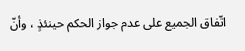اتّفاق الجميع على عدم جواز الحكم حينئذٍ ، وأنّ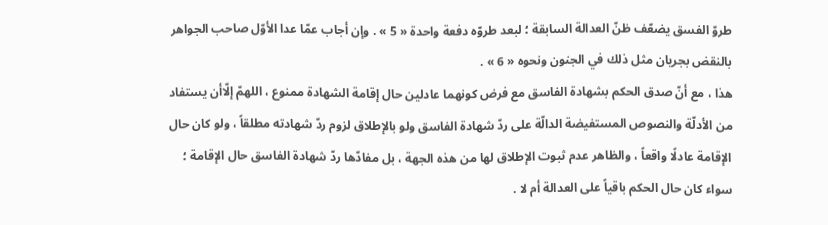طروّ الفسق يضعّف ظنّ العدالة السابقة ؛ لبعد طروّه دفعة واحدة « 5 » . وإن أجاب عمّا عدا الأوّل صاحب الجواهر بالنقض بجريان مثل ذلك في الجنون ونحوه « 6 » .
هذا ، مع أنّ صدق الحكم بشهادة الفاسق مع فرض كونهما عادلين حال إقامة الشهادة ممنوع ، اللهمّ إلّاأن يستفاد من الأدلّة والنصوص المستفيضة الدالّة على ردّ شهادة الفاسق ولو بالإطلاق لزوم ردّ شهادته مطلقاً ، ولو كان حال الإقامة عادلًا واقعاً ، والظاهر عدم ثبوت الإطلاق لها من هذه الجهة ، بل مفادّها ردّ شهادة الفاسق حال الإقامة ؛ سواء كان حال الحكم باقياً على العدالة أم لا .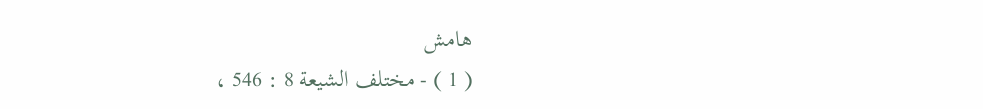هامش
( 1 ) - مختلف الشيعة 8 : 546 ،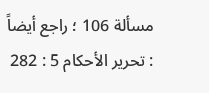مسألة 106 ؛ راجع أيضاً : تحرير الأحكام 5 : 282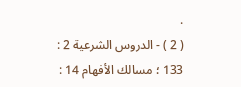.
( 2 ) - الدروس الشرعية 2 : 133 ؛ مسالك الأفهام 14 :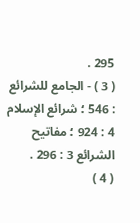295 .
( 3 ) - الجامع للشرائع : 546 ؛ شرائع الإسلام 4 : 924 ؛ مفاتيح الشرائع 3 : 296 .
( 4 )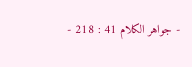- جواهر الكلام 41 : 218 -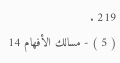219 .
( 5 ) - مسالك الأفهام 14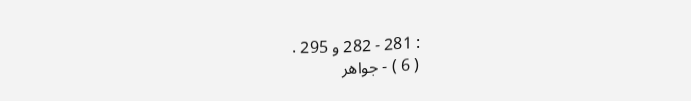: 281 - 282 و 295 .
( 6 ) - جواهر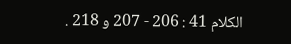الكلام 41 : 206 - 207 و 218 .